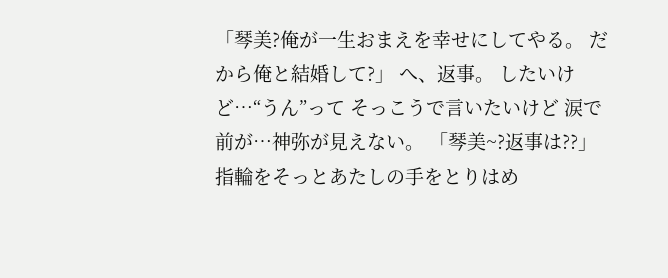「琴美?俺が一生おまえを幸せにしてやる。 だから俺と結婚して?」 へ、返事。 したいけど…“うん”って そっこうで言いたいけど 涙で前が…神弥が見えない。 「琴美~?返事は??」 指輪をそっとあたしの手をとりはめ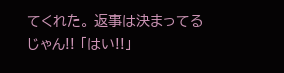てくれた。 返事は決まってるじゃん!! 「はい!!」